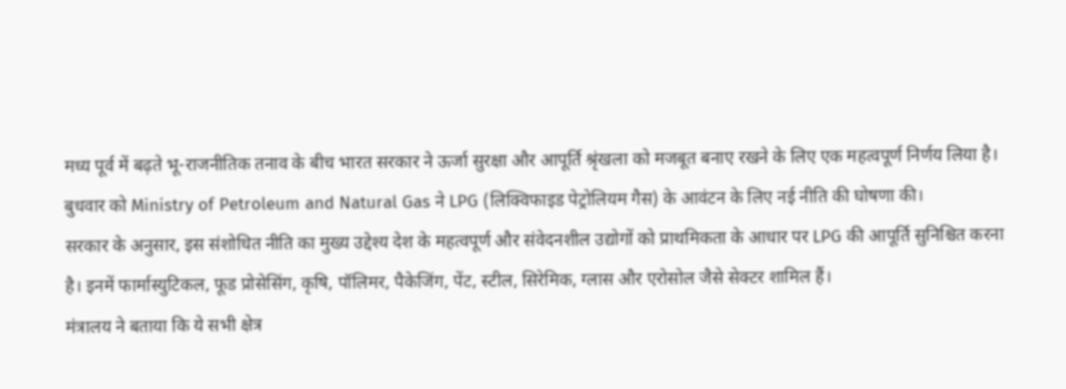मध्य पूर्व में बढ़ते भू-राजनीतिक तनाव के बीच भारत सरकार ने ऊर्जा सुरक्षा और आपूर्ति श्रृंखला को मजबूत बनाए रखने के लिए एक महत्वपूर्ण निर्णय लिया है। बुधवार को Ministry of Petroleum and Natural Gas ने LPG (लिक्विफाइड पेट्रोलियम गैस) के आवंटन के लिए नई नीति की घोषणा की।
सरकार के अनुसार, इस संशोधित नीति का मुख्य उद्देश्य देश के महत्वपूर्ण और संवेदनशील उद्योगों को प्राथमिकता के आधार पर LPG की आपूर्ति सुनिश्चित करना है। इनमें फार्मास्युटिकल, फूड प्रोसेसिंग, कृषि, पॉलिमर, पैकेजिंग, पेंट, स्टील, सिरेमिक, ग्लास और एरोसोल जैसे सेक्टर शामिल हैं।
मंत्रालय ने बताया कि ये सभी क्षेत्र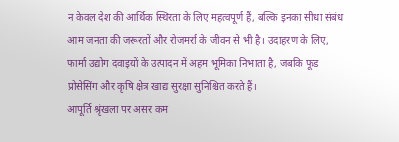न केवल देश की आर्थिक स्थिरता के लिए महत्वपूर्ण हैं, बल्कि इनका सीधा संबंध आम जनता की जरूरतों और रोजमर्रा के जीवन से भी है। उदाहरण के लिए, फार्मा उद्योग दवाइयों के उत्पादन में अहम भूमिका निभाता है, जबकि फूड प्रोसेसिंग और कृषि क्षेत्र खाद्य सुरक्षा सुनिश्चित करते हैं।
आपूर्ति श्रृंखला पर असर कम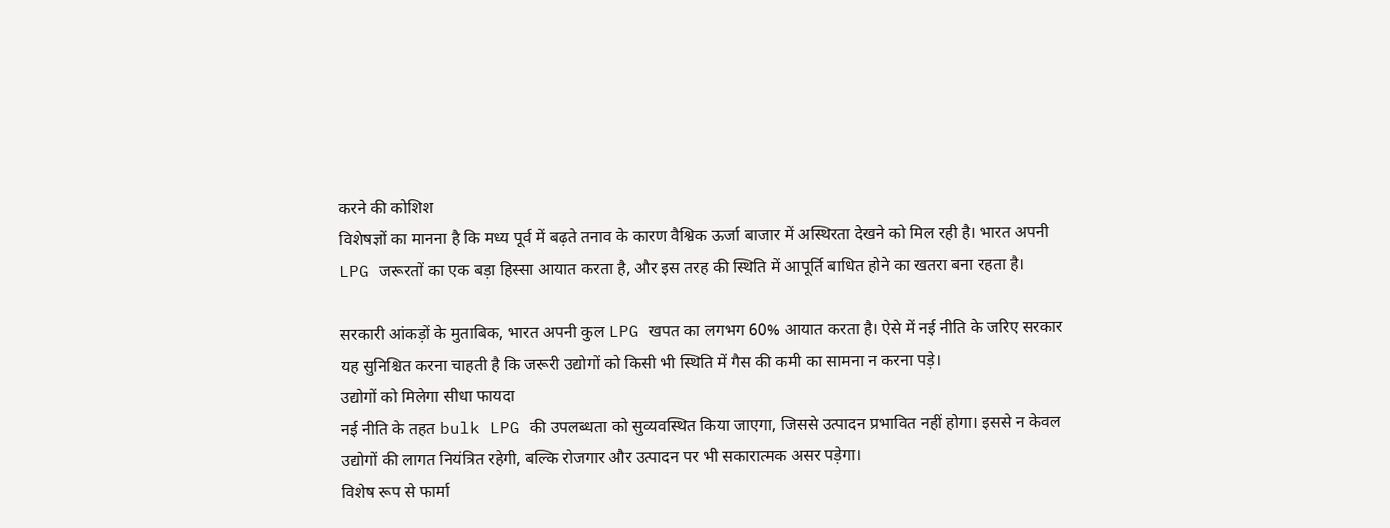करने की कोशिश
विशेषज्ञों का मानना है कि मध्य पूर्व में बढ़ते तनाव के कारण वैश्विक ऊर्जा बाजार में अस्थिरता देखने को मिल रही है। भारत अपनी LPG जरूरतों का एक बड़ा हिस्सा आयात करता है, और इस तरह की स्थिति में आपूर्ति बाधित होने का खतरा बना रहता है।

सरकारी आंकड़ों के मुताबिक, भारत अपनी कुल LPG खपत का लगभग 60% आयात करता है। ऐसे में नई नीति के जरिए सरकार यह सुनिश्चित करना चाहती है कि जरूरी उद्योगों को किसी भी स्थिति में गैस की कमी का सामना न करना पड़े।
उद्योगों को मिलेगा सीधा फायदा
नई नीति के तहत bulk LPG की उपलब्धता को सुव्यवस्थित किया जाएगा, जिससे उत्पादन प्रभावित नहीं होगा। इससे न केवल उद्योगों की लागत नियंत्रित रहेगी, बल्कि रोजगार और उत्पादन पर भी सकारात्मक असर पड़ेगा।
विशेष रूप से फार्मा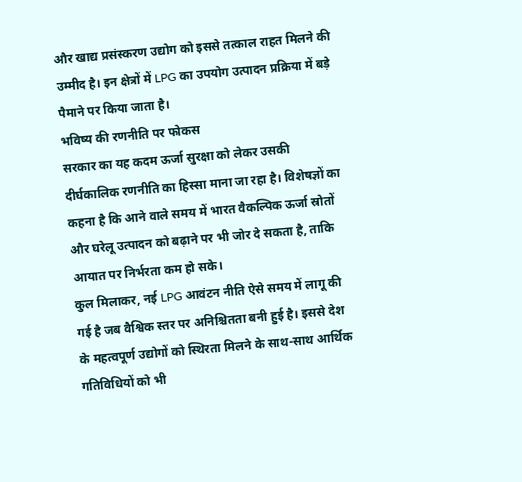और खाद्य प्रसंस्करण उद्योग को इससे तत्काल राहत मिलने की उम्मीद है। इन क्षेत्रों में LPG का उपयोग उत्पादन प्रक्रिया में बड़े पैमाने पर किया जाता है।
भविष्य की रणनीति पर फोकस
सरकार का यह कदम ऊर्जा सुरक्षा को लेकर उसकी दीर्घकालिक रणनीति का हिस्सा माना जा रहा है। विशेषज्ञों का कहना है कि आने वाले समय में भारत वैकल्पिक ऊर्जा स्रोतों और घरेलू उत्पादन को बढ़ाने पर भी जोर दे सकता है, ताकि आयात पर निर्भरता कम हो सके।
कुल मिलाकर, नई LPG आवंटन नीति ऐसे समय में लागू की गई है जब वैश्विक स्तर पर अनिश्चितता बनी हुई है। इससे देश के महत्वपूर्ण उद्योगों को स्थिरता मिलने के साथ-साथ आर्थिक गतिविधियों को भी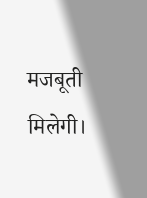मजबूती मिलेगी।